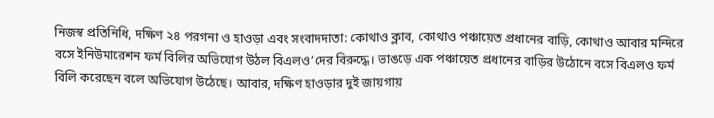নিজস্ব প্রতিনিধি, দক্ষিণ ২৪ পরগনা ও হাওড়া এবং সংবাদদাতা: কোথাও ক্লাব, কোথাও পঞ্চায়েত প্রধানের বাড়ি, কোথাও আবার মন্দিরে বসে ইনিউমারেশন ফর্ম বিলির অভিযোগ উঠল বিএলও’দের বিরুদ্ধে। ভাঙড়ে এক পঞ্চায়েত প্রধানের বাড়ির উঠোনে বসে বিএলও ফর্ম বিলি করেছেন বলে অভিযোগ উঠেছে। আবার, দক্ষিণ হাওড়ার দুই জায়গায়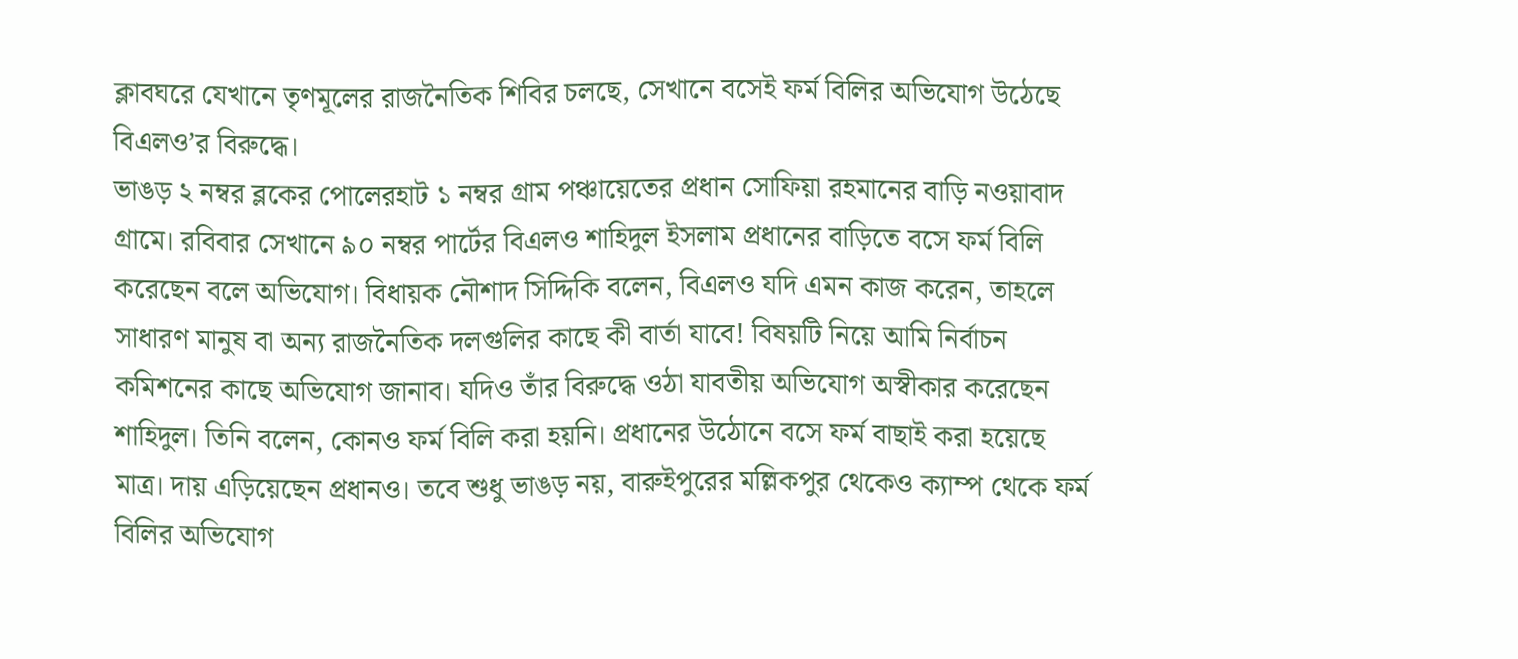ক্লাবঘরে যেখানে তৃণমূলের রাজনৈতিক শিবির চলছে, সেখানে বসেই ফর্ম বিলির অভিযোগ উঠেছে বিএলও’র বিরুদ্ধে।
ভাঙড় ২ নম্বর ব্লকের পোলেরহাট ১ নম্বর গ্রাম পঞ্চায়েতের প্রধান সোফিয়া রহমানের বাড়ি নওয়াবাদ গ্রামে। রবিবার সেখানে ৯০ নম্বর পার্টের বিএলও শাহিদুল ইসলাম প্রধানের বাড়িতে বসে ফর্ম বিলি করেছেন বলে অভিযোগ। বিধায়ক নৌশাদ সিদ্দিকি বলেন, বিএলও যদি এমন কাজ করেন, তাহলে সাধারণ মানুষ বা অন্য রাজনৈতিক দলগুলির কাছে কী বার্তা যাবে! বিষয়টি নিয়ে আমি নির্বাচন কমিশনের কাছে অভিযোগ জানাব। যদিও তাঁর বিরুদ্ধে ওঠা যাবতীয় অভিযোগ অস্বীকার করেছেন শাহিদুল। তিনি বলেন, কোনও ফর্ম বিলি করা হয়নি। প্রধানের উঠোনে বসে ফর্ম বাছাই করা হয়েছে মাত্র। দায় এড়িয়েছেন প্রধানও। তবে শুধু ভাঙড় নয়, বারুইপুরের মল্লিকপুর থেকেও ক্যাম্প থেকে ফর্ম বিলির অভিযোগ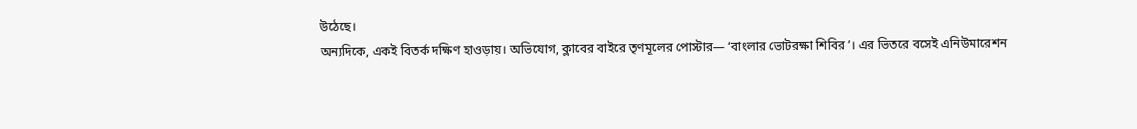উঠেছে।
অন্যদিকে, একই বিতর্ক দক্ষিণ হাওড়ায়। অভিযোগ, ক্লাবের বাইরে তৃণমূলের পোস্টার— ‘বাংলার ভোটরক্ষা শিবির’। এর ভিতরে বসেই এনিউমারেশন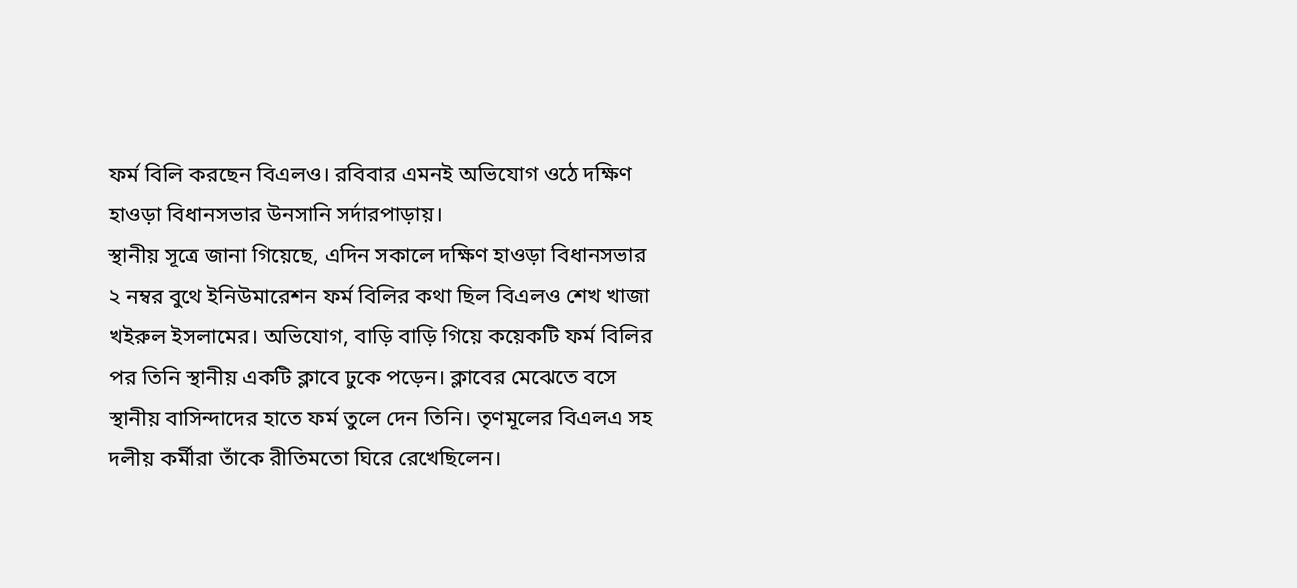ফর্ম বিলি করছেন বিএলও। রবিবার এমনই অভিযোগ ওঠে দক্ষিণ হাওড়া বিধানসভার উনসানি সর্দারপাড়ায়।
স্থানীয় সূত্রে জানা গিয়েছে, এদিন সকালে দক্ষিণ হাওড়া বিধানসভার ২ নম্বর বুথে ইনিউমারেশন ফর্ম বিলির কথা ছিল বিএলও শেখ খাজা খইরুল ইসলামের। অভিযোগ, বাড়ি বাড়ি গিয়ে কয়েকটি ফর্ম বিলির পর তিনি স্থানীয় একটি ক্লাবে ঢুকে পড়েন। ক্লাবের মেঝেতে বসে স্থানীয় বাসিন্দাদের হাতে ফর্ম তুলে দেন তিনি। তৃণমূলের বিএলএ সহ দলীয় কর্মীরা তাঁকে রীতিমতো ঘিরে রেখেছিলেন।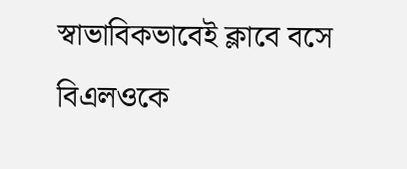স্বাভাবিকভাবেই ক্লাবে বসে বিএলওকে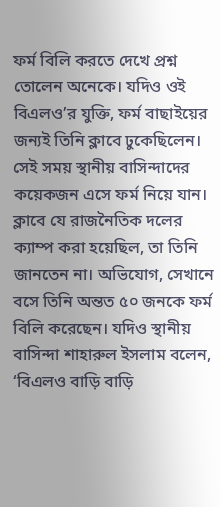ফর্ম বিলি করতে দেখে প্রশ্ন তোলেন অনেকে। যদিও ওই বিএলও’র যুক্তি, ফর্ম বাছাইয়ের জন্যই তিনি ক্লাবে ঢুকেছিলেন। সেই সময় স্থানীয় বাসিন্দাদের কয়েকজন এসে ফর্ম নিয়ে যান। ক্লাবে যে রাজনৈতিক দলের ক্যাম্প করা হয়েছিল, তা তিনি জানতেন না। অভিযোগ, সেখানে বসে তিনি অন্তত ৫০ জনকে ফর্ম বিলি করেছেন। যদিও স্থানীয় বাসিন্দা শাহারুল ইসলাম বলেন, ‘বিএলও বাড়ি বাড়ি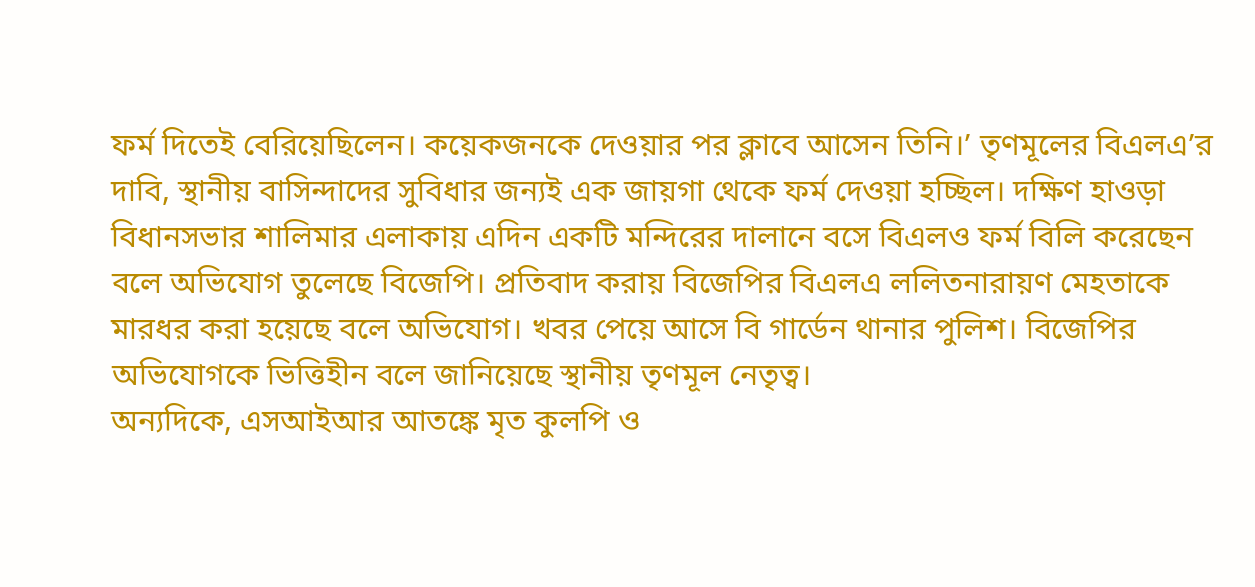ফর্ম দিতেই বেরিয়েছিলেন। কয়েকজনকে দেওয়ার পর ক্লাবে আসেন তিনি।’ তৃণমূলের বিএলএ’র দাবি, স্থানীয় বাসিন্দাদের সুবিধার জন্যই এক জায়গা থেকে ফর্ম দেওয়া হচ্ছিল। দক্ষিণ হাওড়া বিধানসভার শালিমার এলাকায় এদিন একটি মন্দিরের দালানে বসে বিএলও ফর্ম বিলি করেছেন বলে অভিযোগ তুলেছে বিজেপি। প্রতিবাদ করায় বিজেপির বিএলএ ললিতনারায়ণ মেহতাকে মারধর করা হয়েছে বলে অভিযোগ। খবর পেয়ে আসে বি গার্ডেন থানার পুলিশ। বিজেপির অভিযোগকে ভিত্তিহীন বলে জানিয়েছে স্থানীয় তৃণমূল নেতৃত্ব।
অন্যদিকে, এসআইআর আতঙ্কে মৃত কুলপি ও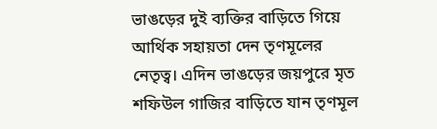ভাঙড়ের দুই ব্যক্তির বাড়িতে গিয়ে আর্থিক সহায়তা দেন তৃণমূলের নেতৃত্ব। এদিন ভাঙড়ের জয়পুরে মৃত শফিউল গাজির বাড়িতে যান তৃণমূল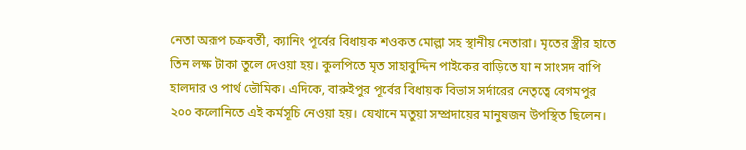নেতা অরূপ চক্রবর্তী, ক্যানিং পূর্বের বিধায়ক শওকত মোল্লা সহ স্থানীয় নেতারা। মৃতের স্ত্রীর হাতে তিন লক্ষ টাকা তুলে দেওয়া হয়। কুলপিতে মৃত সাহাবুদ্দিন পাইকের বাড়িতে যা ন সাংসদ বাপি হালদার ও পার্থ ভৌমিক। এদিকে, বারুইপুর পূর্বের বিধায়ক বিভাস সর্দারের নেতৃত্বে বেগমপুর ২০০ কলোনিতে এই কর্মসূচি নেওয়া হয়। যেখানে মতুয়া সম্প্রদায়ের মানুষজন উপস্থিত ছিলেন।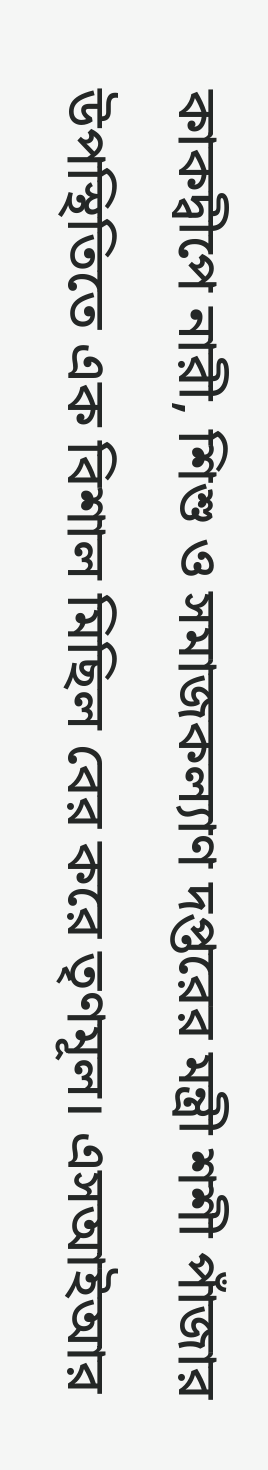কাকদ্বীপে নারী, শিশু ও সমাজকল্যাণ দপ্তরের মন্ত্রী শশী পাঁজার উপস্থিতিতে এক বিশাল মিছিল বের করে তৃণমূল। এসআইআর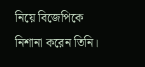নিয়ে বিজেপিকে নিশানা করেন তিনি।